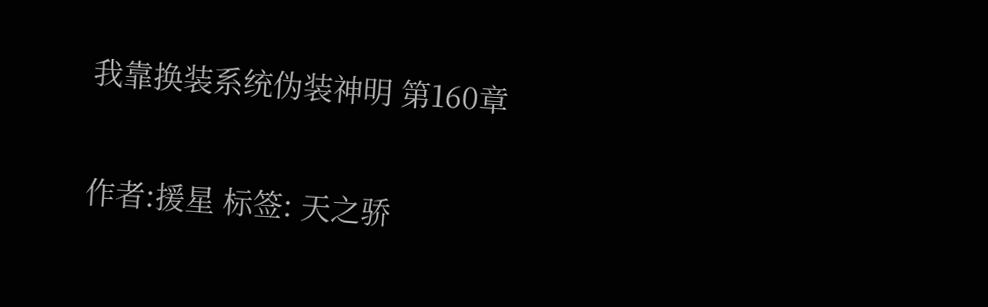我靠换装系统伪装神明 第160章

作者:援星 标签: 天之骄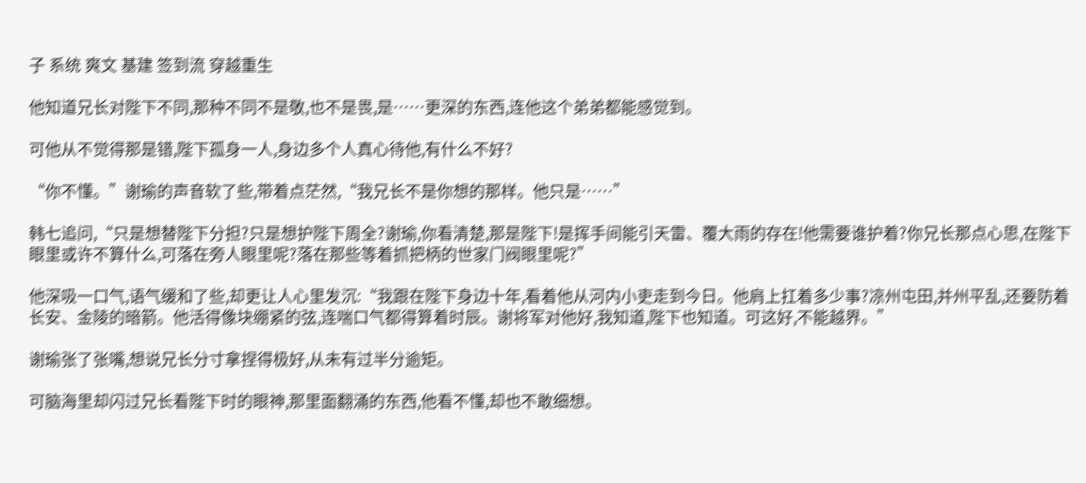子 系统 爽文 基建 签到流 穿越重生

他知道兄长对陛下不同,那种不同不是敬,也不是畏,是……更深的东西,连他这个弟弟都能感觉到。

可他从不觉得那是错,陛下孤身一人,身边多个人真心待他,有什么不好?

“你不懂。”谢瑜的声音软了些,带着点茫然,“我兄长不是你想的那样。他只是……”

韩七追问,“只是想替陛下分担?只是想护陛下周全?谢瑜,你看清楚,那是陛下!是挥手间能引天雷、覆大雨的存在!他需要谁护着?你兄长那点心思,在陛下眼里或许不算什么,可落在旁人眼里呢?落在那些等着抓把柄的世家门阀眼里呢?”

他深吸一口气,语气缓和了些,却更让人心里发沉:“我跟在陛下身边十年,看着他从河内小吏走到今日。他肩上扛着多少事?凉州屯田,并州平乱,还要防着长安、金陵的暗箭。他活得像块绷紧的弦,连喘口气都得算着时辰。谢将军对他好,我知道,陛下也知道。可这好,不能越界。”

谢瑜张了张嘴,想说兄长分寸拿捏得极好,从未有过半分逾矩。

可脑海里却闪过兄长看陛下时的眼神,那里面翻涌的东西,他看不懂,却也不敢细想。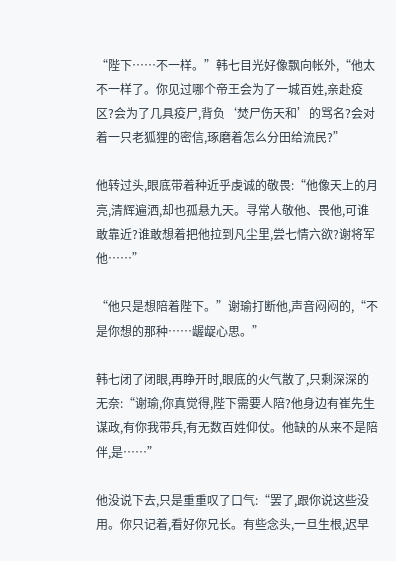“陛下……不一样。”韩七目光好像飘向帐外,“他太不一样了。你见过哪个帝王会为了一城百姓,亲赴疫区?会为了几具疫尸,背负‘焚尸伤天和’的骂名?会对着一只老狐狸的密信,琢磨着怎么分田给流民?”

他转过头,眼底带着种近乎虔诚的敬畏:“他像天上的月亮,清辉遍洒,却也孤悬九天。寻常人敬他、畏他,可谁敢靠近?谁敢想着把他拉到凡尘里,尝七情六欲?谢将军他……”

“他只是想陪着陛下。”谢瑜打断他,声音闷闷的,“不是你想的那种……龌龊心思。”

韩七闭了闭眼,再睁开时,眼底的火气散了,只剩深深的无奈:“谢瑜,你真觉得,陛下需要人陪?他身边有崔先生谋政,有你我带兵,有无数百姓仰仗。他缺的从来不是陪伴,是……”

他没说下去,只是重重叹了口气:“罢了,跟你说这些没用。你只记着,看好你兄长。有些念头,一旦生根,迟早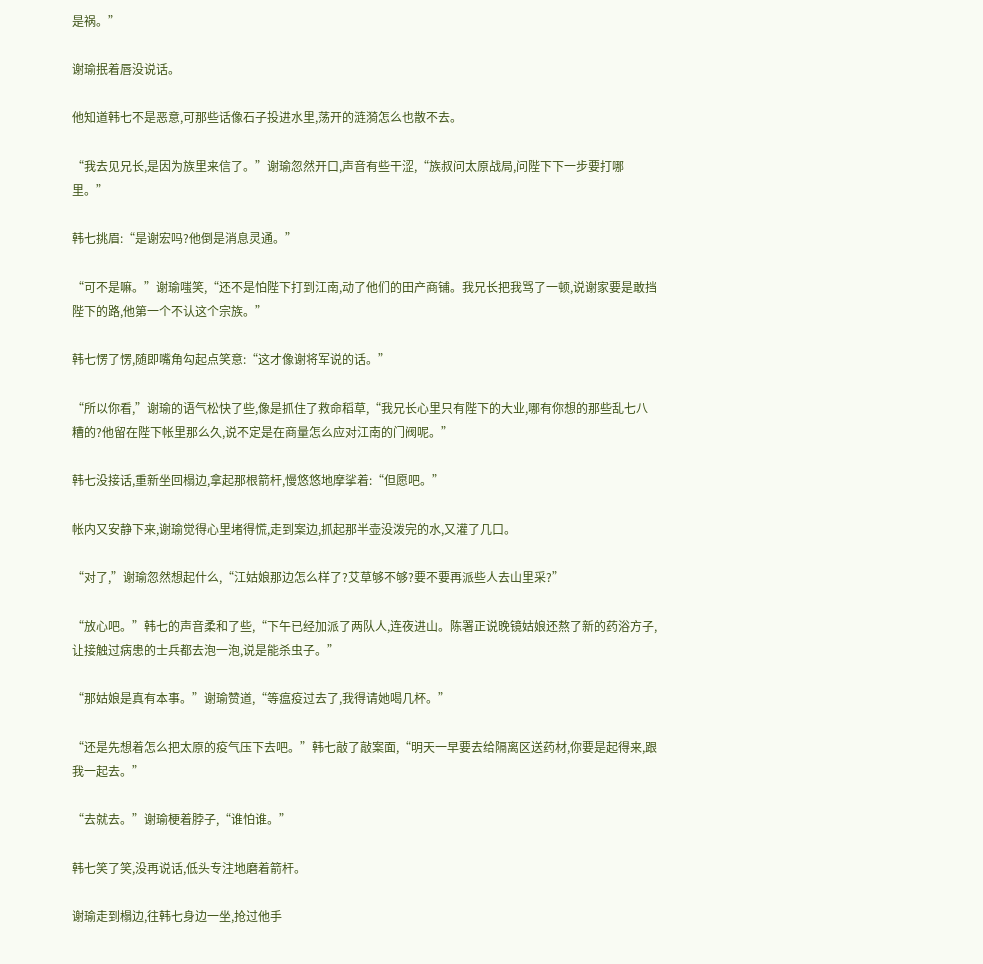是祸。”

谢瑜抿着唇没说话。

他知道韩七不是恶意,可那些话像石子投进水里,荡开的涟漪怎么也散不去。

“我去见兄长,是因为族里来信了。”谢瑜忽然开口,声音有些干涩,“族叔问太原战局,问陛下下一步要打哪里。”

韩七挑眉:“是谢宏吗?他倒是消息灵通。”

“可不是嘛。”谢瑜嗤笑,“还不是怕陛下打到江南,动了他们的田产商铺。我兄长把我骂了一顿,说谢家要是敢挡陛下的路,他第一个不认这个宗族。”

韩七愣了愣,随即嘴角勾起点笑意:“这才像谢将军说的话。”

“所以你看,”谢瑜的语气松快了些,像是抓住了救命稻草,“我兄长心里只有陛下的大业,哪有你想的那些乱七八糟的?他留在陛下帐里那么久,说不定是在商量怎么应对江南的门阀呢。”

韩七没接话,重新坐回榻边,拿起那根箭杆,慢悠悠地摩挲着:“但愿吧。”

帐内又安静下来,谢瑜觉得心里堵得慌,走到案边,抓起那半壶没泼完的水,又灌了几口。

“对了,”谢瑜忽然想起什么,“江姑娘那边怎么样了?艾草够不够?要不要再派些人去山里采?”

“放心吧。”韩七的声音柔和了些,“下午已经加派了两队人,连夜进山。陈署正说晚镜姑娘还熬了新的药浴方子,让接触过病患的士兵都去泡一泡,说是能杀虫子。”

“那姑娘是真有本事。”谢瑜赞道,“等瘟疫过去了,我得请她喝几杯。”

“还是先想着怎么把太原的疫气压下去吧。”韩七敲了敲案面,“明天一早要去给隔离区送药材,你要是起得来,跟我一起去。”

“去就去。”谢瑜梗着脖子,“谁怕谁。”

韩七笑了笑,没再说话,低头专注地磨着箭杆。

谢瑜走到榻边,往韩七身边一坐,抢过他手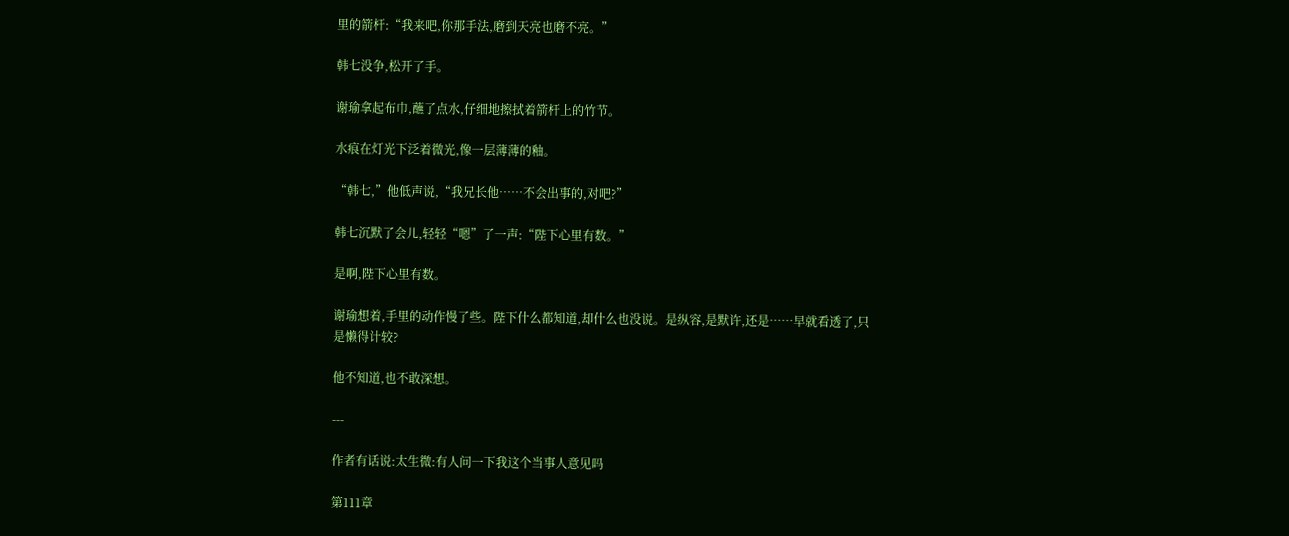里的箭杆:“我来吧,你那手法,磨到天亮也磨不亮。”

韩七没争,松开了手。

谢瑜拿起布巾,蘸了点水,仔细地擦拭着箭杆上的竹节。

水痕在灯光下泛着微光,像一层薄薄的釉。

“韩七,”他低声说,“我兄长他……不会出事的,对吧?”

韩七沉默了会儿,轻轻“嗯”了一声:“陛下心里有数。”

是啊,陛下心里有数。

谢瑜想着,手里的动作慢了些。陛下什么都知道,却什么也没说。是纵容,是默许,还是……早就看透了,只是懒得计较?

他不知道,也不敢深想。

---

作者有话说:太生微:有人问一下我这个当事人意见吗

第111章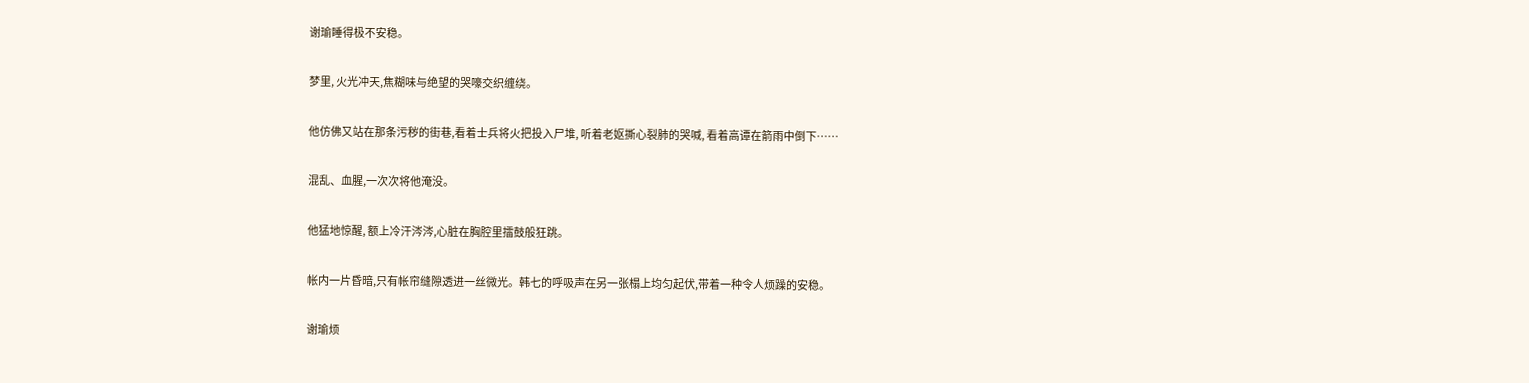谢瑜睡得极不安稳。

梦里, 火光冲天,焦糊味与绝望的哭嚎交织缠绕。

他仿佛又站在那条污秽的街巷,看着士兵将火把投入尸堆, 听着老妪撕心裂肺的哭喊, 看着高谭在箭雨中倒下……

混乱、血腥,一次次将他淹没。

他猛地惊醒, 额上冷汗涔涔,心脏在胸腔里擂鼓般狂跳。

帐内一片昏暗,只有帐帘缝隙透进一丝微光。韩七的呼吸声在另一张榻上均匀起伏,带着一种令人烦躁的安稳。

谢瑜烦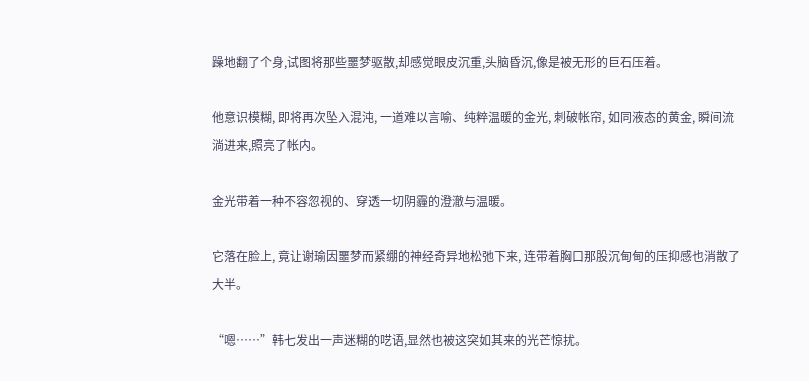躁地翻了个身,试图将那些噩梦驱散,却感觉眼皮沉重,头脑昏沉,像是被无形的巨石压着。

他意识模糊, 即将再次坠入混沌, 一道难以言喻、纯粹温暖的金光, 刺破帐帘, 如同液态的黄金, 瞬间流淌进来,照亮了帐内。

金光带着一种不容忽视的、穿透一切阴霾的澄澈与温暖。

它落在脸上, 竟让谢瑜因噩梦而紧绷的神经奇异地松弛下来, 连带着胸口那股沉甸甸的压抑感也消散了大半。

“嗯……”韩七发出一声迷糊的呓语,显然也被这突如其来的光芒惊扰。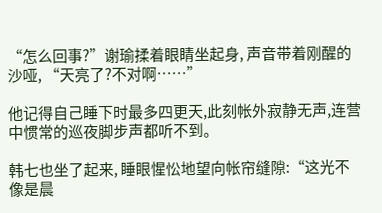“怎么回事?”谢瑜揉着眼睛坐起身, 声音带着刚醒的沙哑, “天亮了?不对啊……”

他记得自己睡下时最多四更天,此刻帐外寂静无声,连营中惯常的巡夜脚步声都听不到。

韩七也坐了起来, 睡眼惺忪地望向帐帘缝隙:“这光不像是晨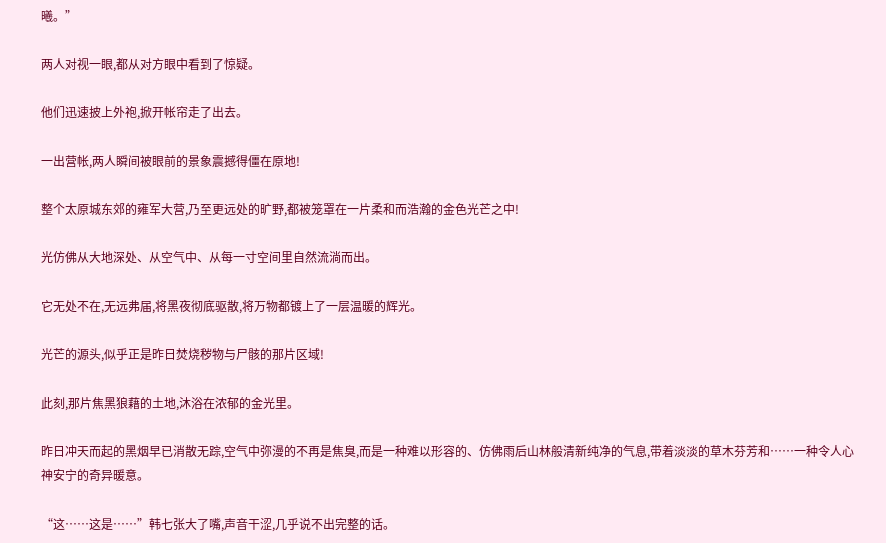曦。”

两人对视一眼,都从对方眼中看到了惊疑。

他们迅速披上外袍,掀开帐帘走了出去。

一出营帐,两人瞬间被眼前的景象震撼得僵在原地!

整个太原城东郊的雍军大营,乃至更远处的旷野,都被笼罩在一片柔和而浩瀚的金色光芒之中!

光仿佛从大地深处、从空气中、从每一寸空间里自然流淌而出。

它无处不在,无远弗届,将黑夜彻底驱散,将万物都镀上了一层温暖的辉光。

光芒的源头,似乎正是昨日焚烧秽物与尸骸的那片区域!

此刻,那片焦黑狼藉的土地,沐浴在浓郁的金光里。

昨日冲天而起的黑烟早已消散无踪,空气中弥漫的不再是焦臭,而是一种难以形容的、仿佛雨后山林般清新纯净的气息,带着淡淡的草木芬芳和……一种令人心神安宁的奇异暖意。

“这……这是……”韩七张大了嘴,声音干涩,几乎说不出完整的话。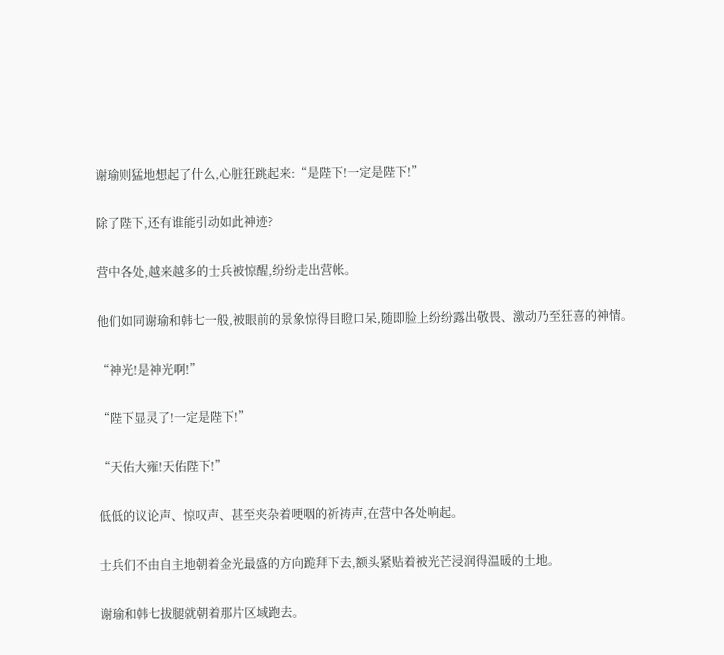谢瑜则猛地想起了什么,心脏狂跳起来:“是陛下!一定是陛下!”

除了陛下,还有谁能引动如此神迹?

营中各处,越来越多的士兵被惊醒,纷纷走出营帐。

他们如同谢瑜和韩七一般,被眼前的景象惊得目瞪口呆,随即脸上纷纷露出敬畏、激动乃至狂喜的神情。

“神光!是神光啊!”

“陛下显灵了!一定是陛下!”

“天佑大雍!天佑陛下!”

低低的议论声、惊叹声、甚至夹杂着哽咽的祈祷声,在营中各处响起。

士兵们不由自主地朝着金光最盛的方向跪拜下去,额头紧贴着被光芒浸润得温暖的土地。

谢瑜和韩七拔腿就朝着那片区域跑去。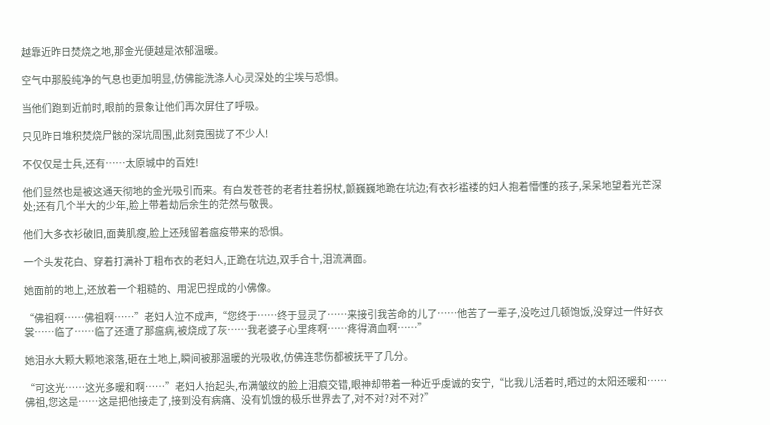越靠近昨日焚烧之地,那金光便越是浓郁温暖。

空气中那股纯净的气息也更加明显,仿佛能洗涤人心灵深处的尘埃与恐惧。

当他们跑到近前时,眼前的景象让他们再次屏住了呼吸。

只见昨日堆积焚烧尸骸的深坑周围,此刻竟围拢了不少人!

不仅仅是士兵,还有……太原城中的百姓!

他们显然也是被这通天彻地的金光吸引而来。有白发苍苍的老者拄着拐杖,颤巍巍地跪在坑边;有衣衫褴褛的妇人抱着懵懂的孩子,呆呆地望着光芒深处;还有几个半大的少年,脸上带着劫后余生的茫然与敬畏。

他们大多衣衫破旧,面黄肌瘦,脸上还残留着瘟疫带来的恐惧。

一个头发花白、穿着打满补丁粗布衣的老妇人,正跪在坑边,双手合十,泪流满面。

她面前的地上,还放着一个粗糙的、用泥巴捏成的小佛像。

“佛祖啊……佛祖啊……”老妇人泣不成声,“您终于……终于显灵了……来接引我苦命的儿了……他苦了一辈子,没吃过几顿饱饭,没穿过一件好衣裳……临了……临了还遭了那瘟病,被烧成了灰……我老婆子心里疼啊……疼得滴血啊……”

她泪水大颗大颗地滚落,砸在土地上,瞬间被那温暖的光吸收,仿佛连悲伤都被抚平了几分。

“可这光……这光多暖和啊……”老妇人抬起头,布满皱纹的脸上泪痕交错,眼神却带着一种近乎虔诚的安宁,“比我儿活着时,晒过的太阳还暖和……佛祖,您这是……这是把他接走了,接到没有病痛、没有饥饿的极乐世界去了,对不对?对不对?”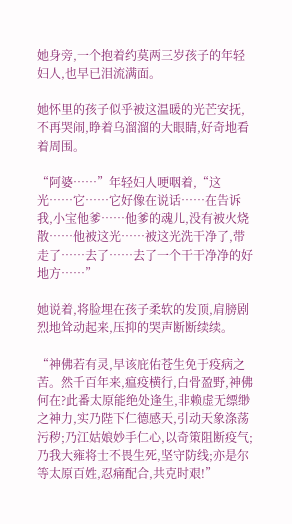她身旁,一个抱着约莫两三岁孩子的年轻妇人,也早已泪流满面。

她怀里的孩子似乎被这温暖的光芒安抚,不再哭闹,睁着乌溜溜的大眼睛,好奇地看着周围。

“阿婆……”年轻妇人哽咽着,“这光……它……它好像在说话……在告诉我,小宝他爹……他爹的魂儿,没有被火烧散……他被这光……被这光洗干净了,带走了……去了……去了一个干干净净的好地方……”

她说着,将脸埋在孩子柔软的发顶,肩膀剧烈地耸动起来,压抑的哭声断断续续。

“神佛若有灵,早该庇佑苍生免于疫病之苦。然千百年来,瘟疫横行,白骨盈野,神佛何在?此番太原能绝处逢生,非赖虚无缥缈之神力,实乃陛下仁德感天,引动天象涤荡污秽;乃江姑娘妙手仁心,以奇策阻断疫气;乃我大雍将士不畏生死,坚守防线;亦是尔等太原百姓,忍痛配合,共克时艰!”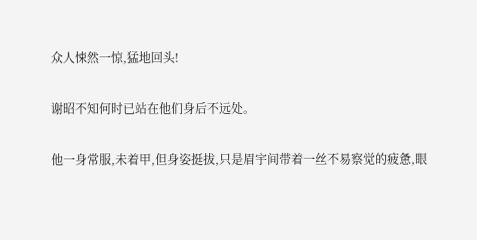众人悚然一惊,猛地回头!

谢昭不知何时已站在他们身后不远处。

他一身常服,未着甲,但身姿挺拔,只是眉宇间带着一丝不易察觉的疲惫,眼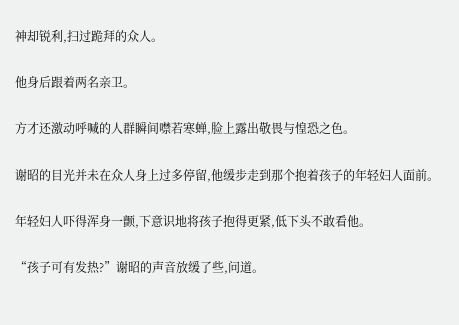神却锐利,扫过跪拜的众人。

他身后跟着两名亲卫。

方才还激动呼喊的人群瞬间噤若寒蝉,脸上露出敬畏与惶恐之色。

谢昭的目光并未在众人身上过多停留,他缓步走到那个抱着孩子的年轻妇人面前。

年轻妇人吓得浑身一颤,下意识地将孩子抱得更紧,低下头不敢看他。

“孩子可有发热?”谢昭的声音放缓了些,问道。